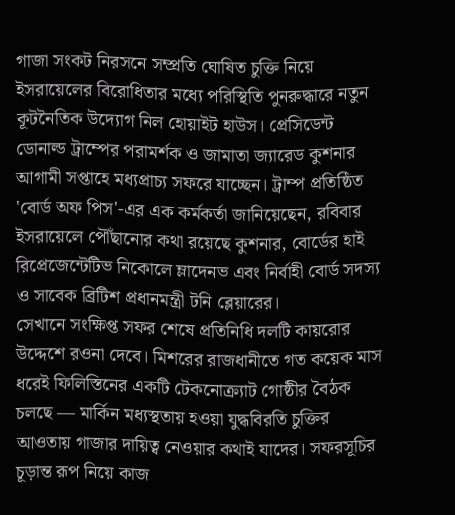গাজা সংকট নিরসনে সম্প্রতি ঘোষিত চুক্তি নিয়ে ইসরায়েলের বিরোধিতার মধ্যে পরিস্থিতি পুনরুদ্ধারে নতুন কূটনৈতিক উদ্যোগ নিল হোয়াইট হাউস। প্রেসিডেন্ট ডোনাল্ড ট্রাম্পের পরামর্শক ও জামাতা জ্যারেড কুশনার আগামী সপ্তাহে মধ্যপ্রাচ্য সফরে যাচ্ছেন। ট্রাম্প প্রতিষ্ঠিত 'বোর্ড অফ পিস'-এর এক কর্মকর্তা জানিয়েছেন, রবিবার ইসরায়েলে পৌঁছানোর কথা রয়েছে কুশনার, বোর্ডের হাই রিপ্রেজেন্টেটিভ নিকোলে ম্লাদেনভ এবং নির্বাহী বোর্ড সদস্য ও সাবেক ব্রিটিশ প্রধানমন্ত্রী টনি ব্লেয়ারের।
সেখানে সংক্ষিপ্ত সফর শেষে প্রতিনিধি দলটি কায়রোর উদ্দেশে রওনা দেবে। মিশরের রাজধানীতে গত কয়েক মাস ধরেই ফিলিস্তিনের একটি টেকনোক্র্যাট গোষ্ঠীর বৈঠক চলছে — মার্কিন মধ্যস্থতায় হওয়া যুদ্ধবিরতি চুক্তির আওতায় গাজার দায়িত্ব নেওয়ার কথাই যাদের। সফরসূচির চূড়ান্ত রূপ নিয়ে কাজ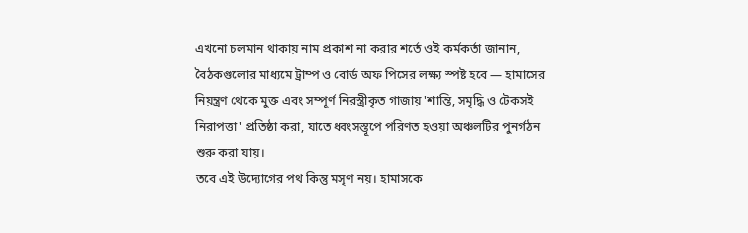এখনো চলমান থাকায় নাম প্রকাশ না করার শর্তে ওই কর্মকর্তা জানান, বৈঠকগুলোর মাধ্যমে ট্রাম্প ও বোর্ড অফ পিসের লক্ষ্য স্পষ্ট হবে — হামাসের নিয়ন্ত্রণ থেকে মুক্ত এবং সম্পূর্ণ নিরস্ত্রীকৃত গাজায় 'শান্তি, সমৃদ্ধি ও টেকসই নিরাপত্তা' প্রতিষ্ঠা করা, যাতে ধ্বংসস্তূপে পরিণত হওয়া অঞ্চলটির পুনর্গঠন শুরু করা যায়।
তবে এই উদ্যোগের পথ কিন্তু মসৃণ নয়। হামাসকে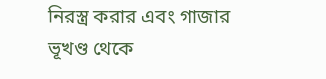নিরস্ত্র করার এবং গাজার ভূখণ্ড থেকে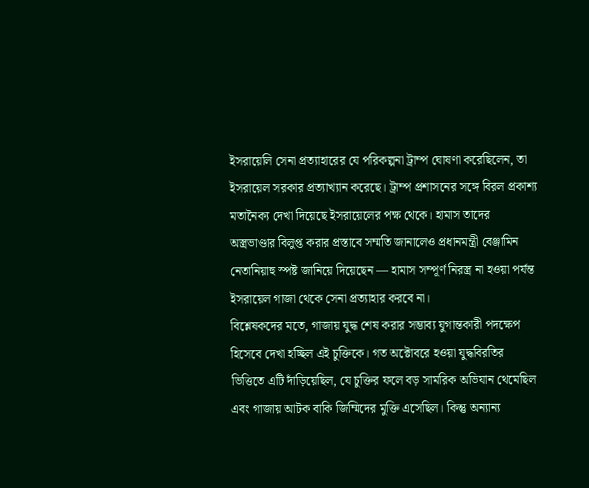ইসরায়েলি সেনা প্রত্যাহারের যে পরিকল্পনা ট্রাম্প ঘোষণা করেছিলেন, তা ইসরায়েল সরকার প্রত্যাখ্যান করেছে। ট্রাম্প প্রশাসনের সঙ্গে বিরল প্রকাশ্য মতানৈক্য দেখা দিয়েছে ইসরায়েলের পক্ষ থেকে। হামাস তাদের অস্ত্রভাণ্ডার বিলুপ্ত করার প্রস্তাবে সম্মতি জানালেও প্রধানমন্ত্রী বেঞ্জামিন নেতানিয়াহু স্পষ্ট জানিয়ে দিয়েছেন — হামাস সম্পূর্ণ নিরস্ত্র না হওয়া পর্যন্ত ইসরায়েল গাজা থেকে সেনা প্রত্যাহার করবে না।
বিশ্লেষকদের মতে, গাজায় যুদ্ধ শেষ করার সম্ভাব্য যুগান্তকারী পদক্ষেপ হিসেবে দেখা হচ্ছিল এই চুক্তিকে। গত অক্টোবরে হওয়া যুদ্ধবিরতির ভিত্তিতে এটি দাঁড়িয়েছিল, যে চুক্তির ফলে বড় সামরিক অভিযান থেমেছিল এবং গাজায় আটক বাকি জিম্মিদের মুক্তি এসেছিল। কিন্তু অন্যান্য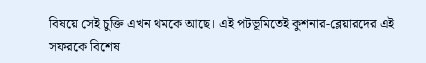বিষয়ে সেই চুক্তি এখন থমকে আছে। এই পটভূমিতেই কুশনার-ব্লেয়ারদের এই সফরকে বিশেষ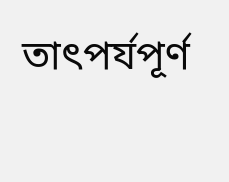তাৎপর্যপূর্ণ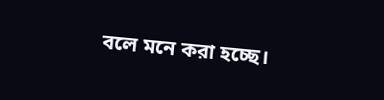বলে মনে করা হচ্ছে।